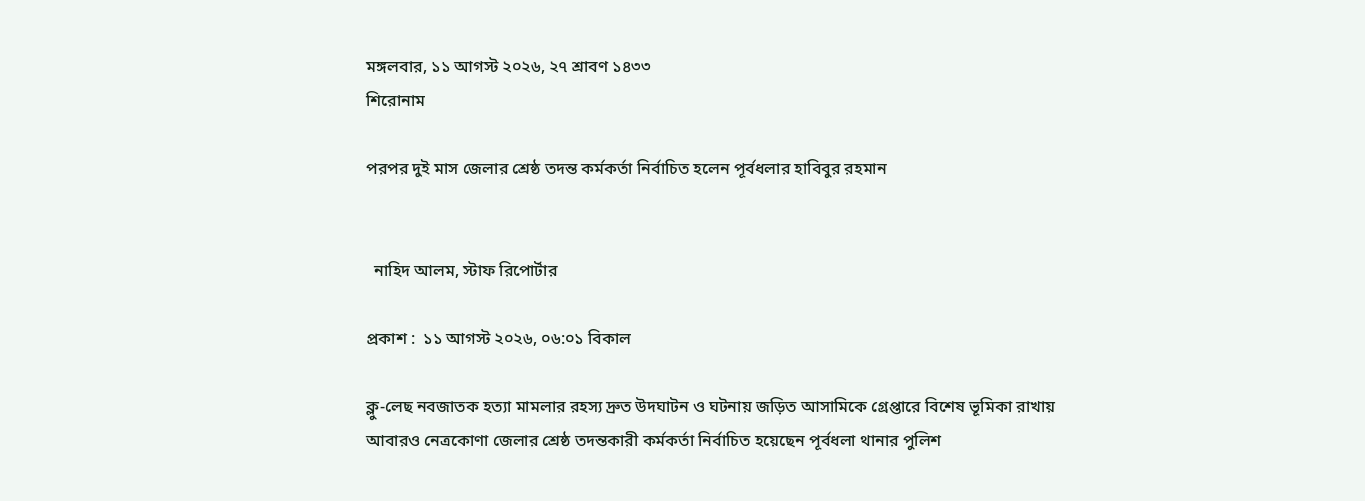মঙ্গলবার, ১১ আগস্ট ২০২৬, ২৭ শ্রাবণ ১৪৩৩
শিরোনাম

পরপর দুই মাস জেলার শ্রেষ্ঠ তদন্ত কর্মকর্তা নির্বাচিত হলেন পূর্বধলার হাবিবুর রহমান


  নাহিদ আলম, স্টাফ রিপোর্টার

প্রকাশ :  ১১ আগস্ট ২০২৬, ০৬:০১ বিকাল

ক্লু-লেছ নবজাতক হত্যা মামলার রহস্য দ্রুত উদঘাটন ও ঘটনায় জড়িত আসামিকে গ্রেপ্তারে বিশেষ ভূমিকা রাখায় আবারও নেত্রকোণা জেলার শ্রেষ্ঠ তদন্তকারী কর্মকর্তা নির্বাচিত হয়েছেন পূর্বধলা থানার পুলিশ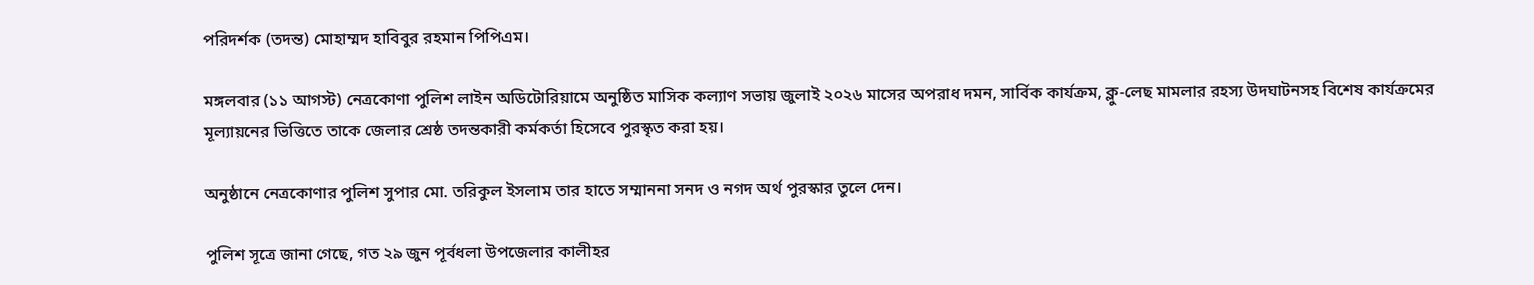পরিদর্শক (তদন্ত) মোহাম্মদ হাবিবুর রহমান পিপিএম।

মঙ্গলবার (১১ আগস্ট) নেত্রকোণা পুলিশ লাইন অডিটোরিয়ামে অনুষ্ঠিত মাসিক কল্যাণ সভায় জুলাই ২০২৬ মাসের অপরাধ দমন, সার্বিক কার্যক্রম, ক্লু-লেছ মামলার রহস্য উদঘাটনসহ বিশেষ কার্যক্রমের মূল্যায়নের ভিত্তিতে তাকে জেলার শ্রেষ্ঠ তদন্তকারী কর্মকর্তা হিসেবে পুরস্কৃত করা হয়।

অনুষ্ঠানে নেত্রকোণার পুলিশ সুপার মো. তরিকুল ইসলাম তার হাতে সম্মাননা সনদ ও নগদ অর্থ পুরস্কার তুলে দেন।

পুলিশ সূত্রে জানা গেছে, গত ২৯ জুন পূর্বধলা উপজেলার কালীহর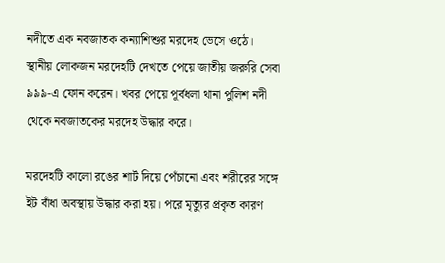নদীতে এক নবজাতক কন্যাশিশুর মরদেহ ভেসে ওঠে। স্থানীয় লোকজন মরদেহটি দেখতে পেয়ে জাতীয় জরুরি সেবা ৯৯৯-এ ফোন করেন। খবর পেয়ে পূর্বধলা থানা পুলিশ নদী থেকে নবজাতকের মরদেহ উদ্ধার করে।

মরদেহটি কালো রঙের শার্ট দিয়ে পেঁচানো এবং শরীরের সঙ্গে ইট বাঁধা অবস্থায় উদ্ধার করা হয়। পরে মৃত্যুর প্রকৃত কারণ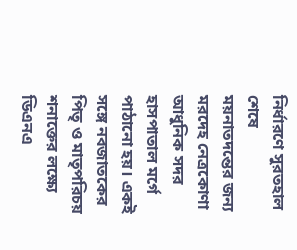নির্ধারণে সুরতহাল শেষে ময়নাতদন্তের জন্য মরদেহ নেত্রকোণা আধুনিক সদর হাসপাতাল মর্গে পাঠানো হয়। একই সঙ্গে নবজাতকের পিতৃ ও মাতৃপরিচয় শনাক্তের লক্ষ্যে ডিএনএ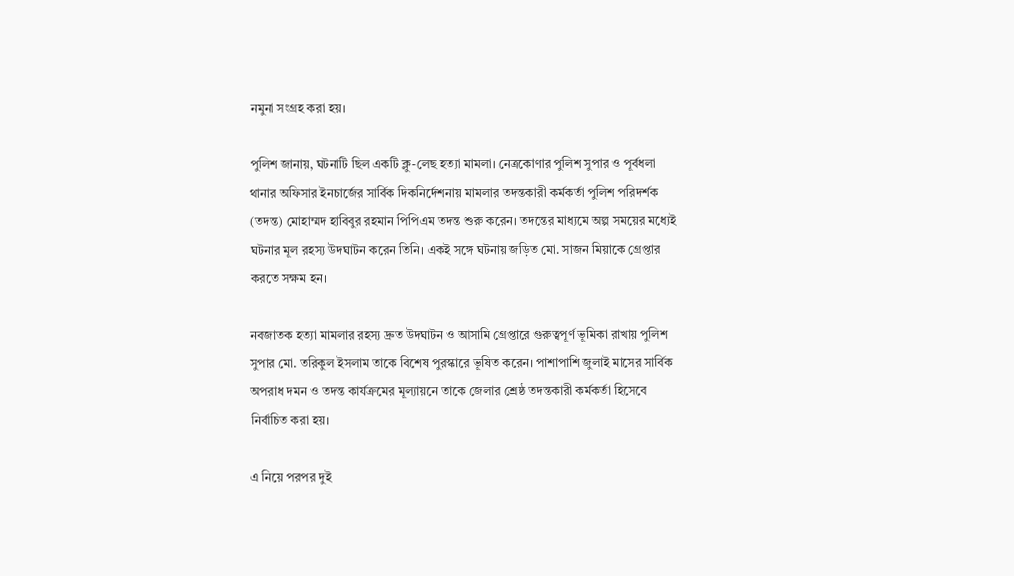নমুনা সংগ্রহ করা হয়।

পুলিশ জানায়, ঘটনাটি ছিল একটি ক্লু-লেছ হত্যা মামলা। নেত্রকোণার পুলিশ সুপার ও পূর্বধলা থানার অফিসার ইনচার্জের সার্বিক দিকনির্দেশনায় মামলার তদন্তকারী কর্মকর্তা পুলিশ পরিদর্শক (তদন্ত) মোহাম্মদ হাবিবুর রহমান পিপিএম তদন্ত শুরু করেন। তদন্তের মাধ্যমে অল্প সময়ের মধ্যেই ঘটনার মূল রহস্য উদঘাটন করেন তিনি। একই সঙ্গে ঘটনায় জড়িত মো. সাজন মিয়াকে গ্রেপ্তার করতে সক্ষম হন।

নবজাতক হত্যা মামলার রহস্য দ্রুত উদঘাটন ও আসামি গ্রেপ্তারে গুরুত্বপূর্ণ ভূমিকা রাখায় পুলিশ সুপার মো. তরিকুল ইসলাম তাকে বিশেষ পুরস্কারে ভূষিত করেন। পাশাপাশি জুলাই মাসের সার্বিক অপরাধ দমন ও তদন্ত কার্যক্রমের মূল্যায়নে তাকে জেলার শ্রেষ্ঠ তদন্তকারী কর্মকর্তা হিসেবে নির্বাচিত করা হয়।

এ নিয়ে পরপর দুই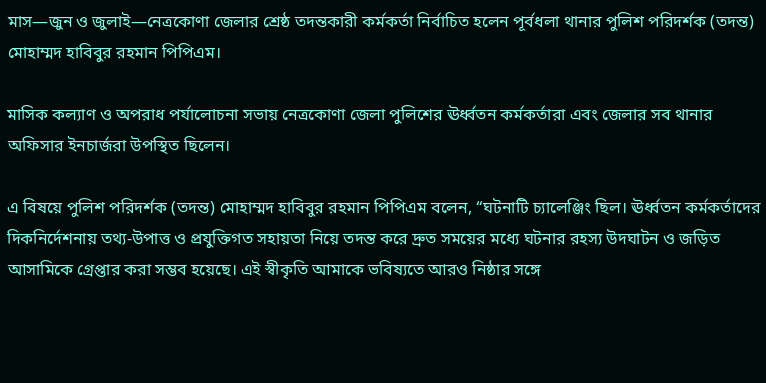মাস—জুন ও জুলাই—নেত্রকোণা জেলার শ্রেষ্ঠ তদন্তকারী কর্মকর্তা নির্বাচিত হলেন পূর্বধলা থানার পুলিশ পরিদর্শক (তদন্ত) মোহাম্মদ হাবিবুর রহমান পিপিএম।

মাসিক কল্যাণ ও অপরাধ পর্যালোচনা সভায় নেত্রকোণা জেলা পুলিশের ঊর্ধ্বতন কর্মকর্তারা এবং জেলার সব থানার অফিসার ইনচার্জরা উপস্থিত ছিলেন।

এ বিষয়ে পুলিশ পরিদর্শক (তদন্ত) মোহাম্মদ হাবিবুর রহমান পিপিএম বলেন, “ঘটনাটি চ্যালেঞ্জিং ছিল। ঊর্ধ্বতন কর্মকর্তাদের দিকনির্দেশনায় তথ্য-উপাত্ত ও প্রযুক্তিগত সহায়তা নিয়ে তদন্ত করে দ্রুত সময়ের মধ্যে ঘটনার রহস্য উদঘাটন ও জড়িত আসামিকে গ্রেপ্তার করা সম্ভব হয়েছে। এই স্বীকৃতি আমাকে ভবিষ্যতে আরও নিষ্ঠার সঙ্গে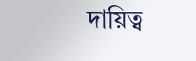দায়িত্ব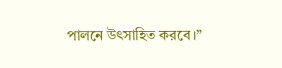পালনে উৎসাহিত করবে।”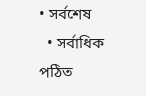• সর্বশেষ
  • সর্বাধিক পঠিত